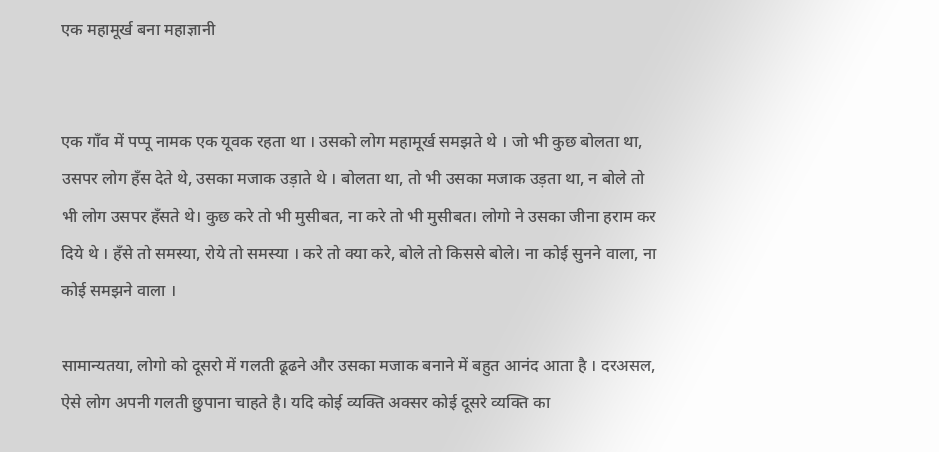एक महामूर्ख बना महाज्ञानी


एक गाँव में पप्पू नामक एक यूवक रहता था । उसको लोग महामूर्ख समझते थे । जो भी कुछ बोलता था, उसपर लोग हँस देते थे, उसका मजाक उड़ाते थे । बोलता था, तो भी उसका मजाक उड़ता था, न बोले तो भी लोग उसपर हँसते थे। कुछ करे तो भी मुसीबत, ना करे तो भी मुसीबत। लोगो ने उसका जीना हराम कर दिये थे । हँसे तो समस्या, रोये तो समस्या । करे तो क्या करे, बोले तो किससे बोले। ना कोई सुनने वाला, ना कोई समझने वाला ।

सामान्यतया, लोगो को दूसरो में गलती ढूढने और उसका मजाक बनाने में बहुत आनंद आता है । दरअसल, ऐसे लोग अपनी गलती छुपाना चाहते है। यदि कोई व्यक्ति अक्सर कोई दूसरे व्यक्ति का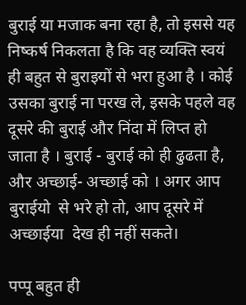बुराई या मजाक बना रहा है, तो इससे यह निष्कर्ष निकलता है कि वह व्यक्ति स्वयं ही बहुत से बुराइयों से भरा हुआ है । कोई उसका बुराई ना परख ले, इसके पहले वह दूसरे की बुराई और निंदा में लिप्त हो जाता है । बुराई - बुराई को ही ढुढता है, और अच्छाई- अच्छाई को । अगर आप बुराईयो  से भरे हो तो, आप दूसरे में अच्छाईया  देख ही नहीं सकते।

पप्पू बहुत ही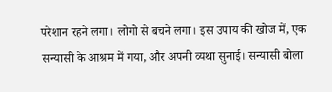परेशान रहने लगा। लोगो से बचने लगा। इस उपाय की खोज में, एक सन्यासी के आश्रम में गया, और अपनी व्यथा सुनाई। सन्यासी बोला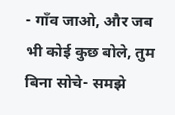- गाँव जाओ, और जब भी कोई कुछ बोले, तुम बिना सोचे- समझे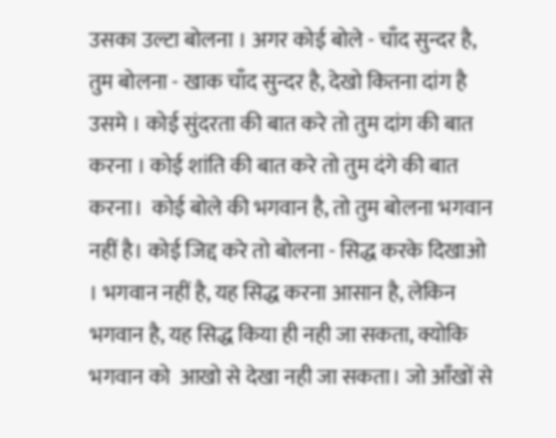उसका उल्टा बोलना । अगर कोई बोले - चाँद सुन्दर है, तुम बोलना - खाक चाँद सुन्दर है, देखो कितना दांग है उसमे । कोई सुंदरता की बात करे तो तुम दांग की बात करना । कोई शांति की बात करे तो तुम दंगे की बात करना।  कोई बोले की भगवान है, तो तुम बोलना भगवान नहीं है। कोई जिद्द करे तो बोलना - सिद्ध करके दिखाओ । भगवान नहीं है, यह सिद्ध करना आसान है, लेकिन भगवान है, यह सिद्ध किया ही नही जा सकता, क्योकि भगवान को  आखो से देखा नही जा सकता। जो आँखों से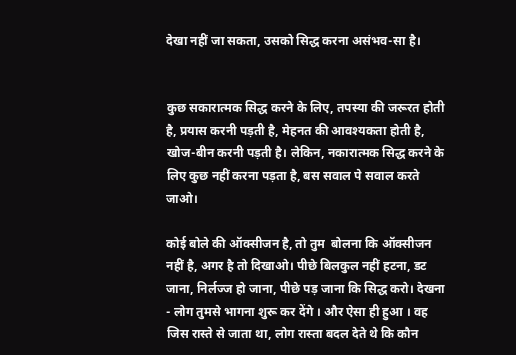देखा नहीं जा सकता, उसको सिद्ध करना असंभव-सा है।


कुछ सकारात्मक सिद्ध करने के लिए, तपस्या की जरूरत होती है, प्रयास करनी पड़ती है, मेहनत की आवश्यकता होती है, खोज-बीन करनी पड़ती है। लेकिन, नकारात्मक सिद्ध करने के लिए कुछ नहीं करना पड़ता है, बस सवाल पे सवाल करते जाओ।

कोई बोले की ऑक्सीजन है, तो तुम  बोलना कि ऑक्सीजन नहीं है, अगर है तो दिखाओ। पीछे बिलकुल नहीं हटना, डट जाना, निर्लज्ज हो जाना, पीछे पड़ जाना कि सिद्ध करो। देखना - लोग तुमसे भागना शुरू कर देंगे । और ऐसा ही हुआ । वह जिस रास्ते से जाता था, लोग रास्ता बदल देते थे कि कौन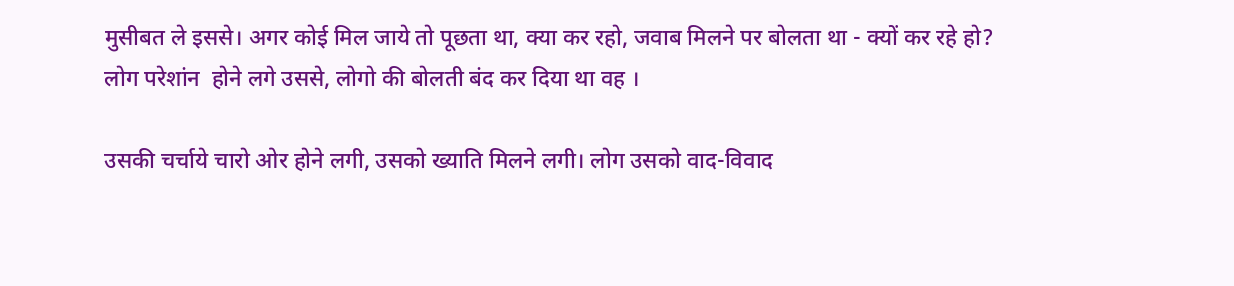मुसीबत ले इससे। अगर कोई मिल जाये तो पूछता था, क्या कर रहो, जवाब मिलने पर बोलता था - क्यों कर रहे हो? लोग परेशांन  होने लगे उससे, लोगो की बोलती बंद कर दिया था वह ।

उसकी चर्चाये चारो ओर होने लगी, उसको ख्याति मिलने लगी। लोग उसको वाद-विवाद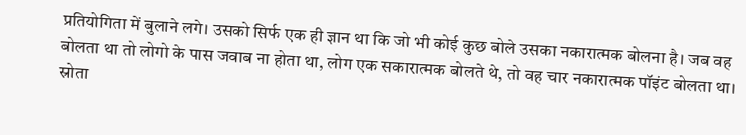प्रतियोगिता में बुलाने लगे। उसको सिर्फ एक ही ज्ञान था कि जो भी कोई कुछ बोले उसका नकारात्मक बोलना है। जब वह बोलता था तो लोगो के पास जवाब ना होता था, लोग एक सकारात्मक बोलते थे, तो वह चार नकारात्मक पॉइंट बोलता था। स्रोता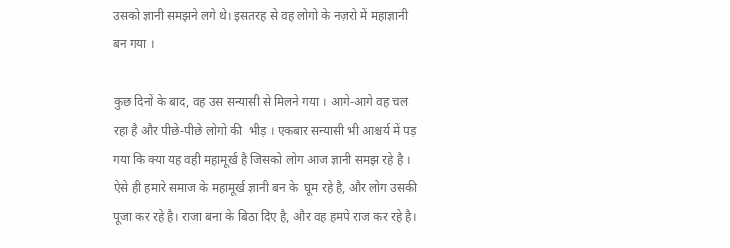उसको ज्ञानी समझने लगे थे। इसतरह से वह लोगो के नज़रो में महाज्ञानी बन गया ।

कुछ दिनों के बाद, वह उस सन्यासी से मिलने गया । आगे-आगे वह चल रहा है और पीछे-पीछे लोगो की  भीड़ । एकबार सन्यासी भी आश्चर्य में पड़ गया कि क्या यह वही महामूर्ख है जिसको लोग आज ज्ञानी समझ रहे है । ऐसे ही हमारे समाज के महामूर्ख ज्ञानी बन के  घूम रहे है, और लोग उसकी पूजा कर रहे है। राजा बना के बिठा दिए है, और वह हमपे राज कर रहे है।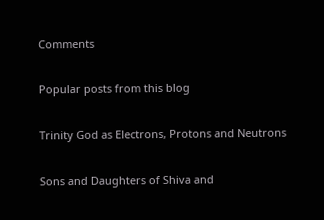Comments

Popular posts from this blog

Trinity God as Electrons, Protons and Neutrons

Sons and Daughters of Shiva and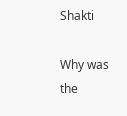Shakti

Why was the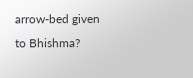arrow-bed given to Bhishma?